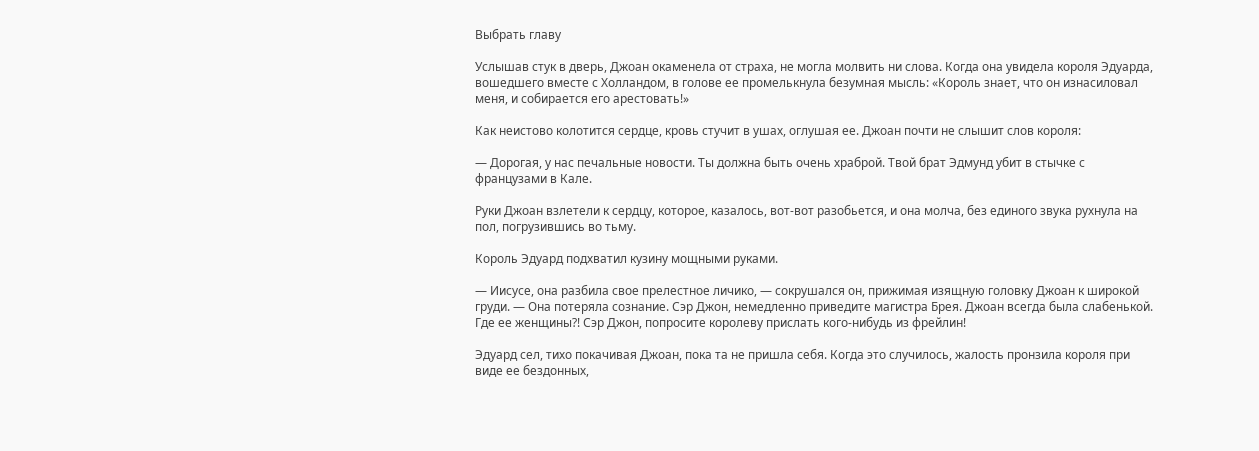Выбрать главу

Услышав стук в дверь, Джоан окаменела от страха, не могла молвить ни слова. Когда она увидела короля Эдуарда, вошедшего вместе с Холландом, в голове ее промелькнула безумная мысль: «Король знает, что он изнасиловал меня, и собирается его арестовать!»

Как неистово колотится сердце, кровь стучит в ушах, оглушая ее. Джоан почти не слышит слов короля:

— Дорогая, у нас печальные новости. Ты должна быть очень храброй. Твой брат Эдмунд убит в стычке с французами в Кале.

Руки Джоан взлетели к сердцу, которое, казалось, вот-вот разобьется, и она молча, без единого звука рухнула на пол, погрузившись во тьму.

Король Эдуард подхватил кузину мощными руками.

— Иисусе, она разбила свое прелестное личико, — сокрушался он, прижимая изящную головку Джоан к широкой груди. — Она потеряла сознание. Сэр Джон, немедленно приведите магистра Брея. Джоан всегда была слабенькой. Где ее женщины?! Сэр Джон, попросите королеву прислать кого-нибудь из фрейлин!

Эдуард сел, тихо покачивая Джоан, пока та не пришла себя. Когда это случилось, жалость пронзила короля при виде ее бездонных,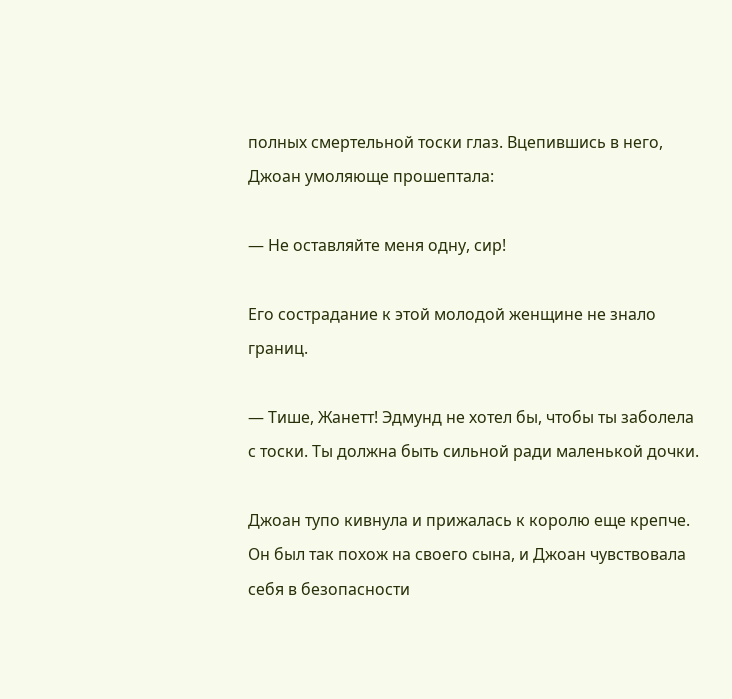полных смертельной тоски глаз. Вцепившись в него, Джоан умоляюще прошептала:

— Не оставляйте меня одну, сир!

Его сострадание к этой молодой женщине не знало границ.

— Тише, Жанетт! Эдмунд не хотел бы, чтобы ты заболела с тоски. Ты должна быть сильной ради маленькой дочки.

Джоан тупо кивнула и прижалась к королю еще крепче. Он был так похож на своего сына, и Джоан чувствовала себя в безопасности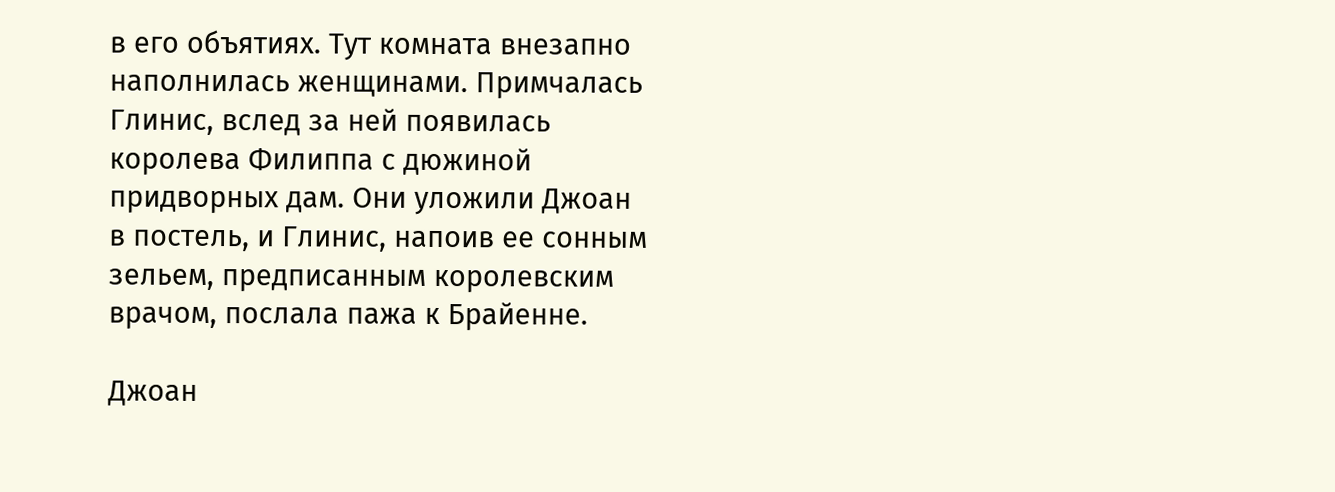в его объятиях. Тут комната внезапно наполнилась женщинами. Примчалась Глинис, вслед за ней появилась королева Филиппа с дюжиной придворных дам. Они уложили Джоан в постель, и Глинис, напоив ее сонным зельем, предписанным королевским врачом, послала пажа к Брайенне.

Джоан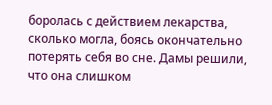боролась с действием лекарства, сколько могла, боясь окончательно потерять себя во сне. Дамы решили, что она слишком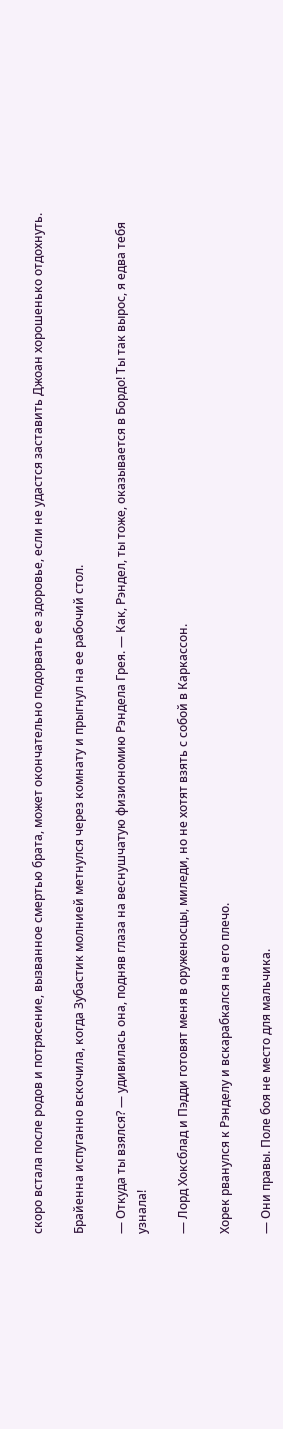скоро встала после родов и потрясение, вызванное смертью брата, может окончательно подорвать ее здоровье, если не удастся заставить Джоан хорошенько отдохнуть.

Брайенна испуганно вскочила, когда Зубастик молнией метнулся через комнату и прыгнул на ее рабочий стол.

— Откуда ты взялся? — удивилась она, подняв глаза на веснушчатую физиономию Рэндела Грея. — Как, Рэндел, ты тоже, оказывается в Бордо! Ты так вырос, я едва тебя узнала!

— Лорд Хоксблад и Пэдди готовят меня в оруженосцы, миледи, но не хотят взять с собой в Каркассон.

Хорек рванулся к Рэнделу и вскарабкался на его плечо.

— Они правы. Поле боя не место для мальчика.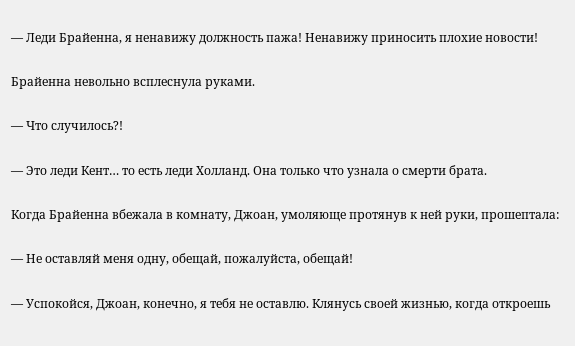— Леди Брайенна, я ненавижу должность пажа! Ненавижу приносить плохие новости!

Брайенна невольно всплеснула руками.

— Что случилось?!

— Это леди Кент… то есть леди Холланд. Она только что узнала о смерти брата.

Когда Брайенна вбежала в комнату, Джоан, умоляюще протянув к ней руки, прошептала:

— Не оставляй меня одну, обещай, пожалуйста, обещай!

— Успокойся, Джоан, конечно, я тебя не оставлю. Клянусь своей жизнью, когда откроешь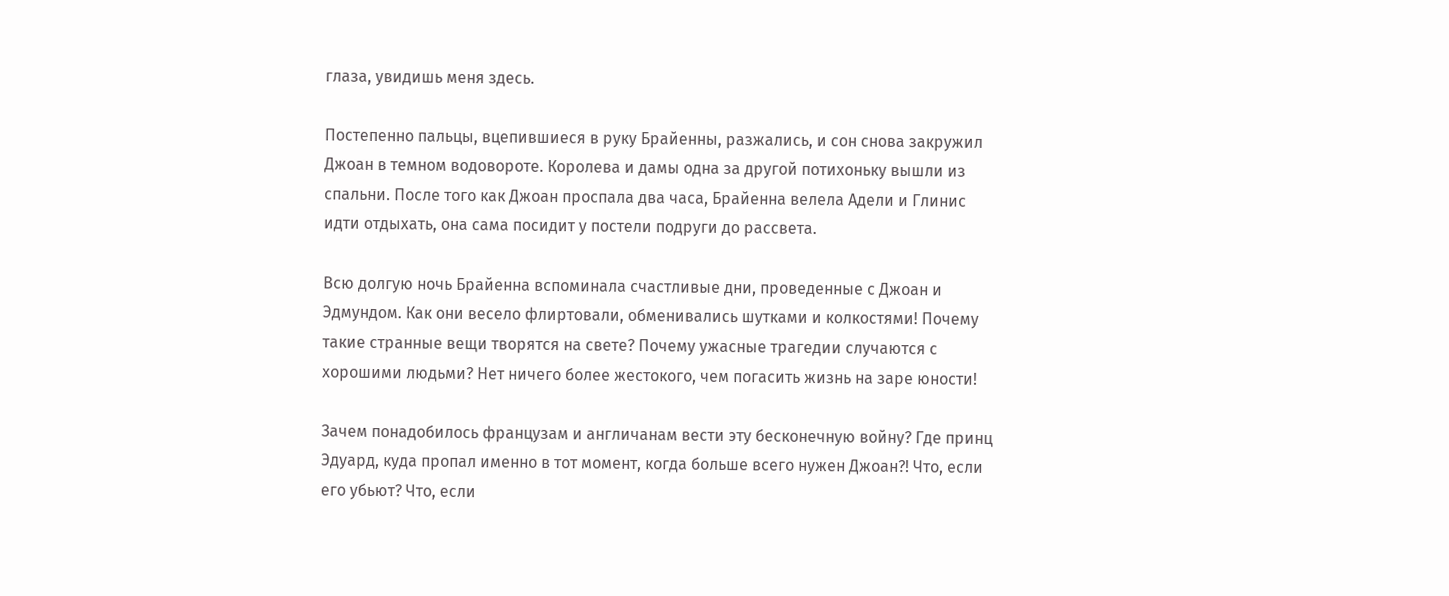глаза, увидишь меня здесь.

Постепенно пальцы, вцепившиеся в руку Брайенны, разжались, и сон снова закружил Джоан в темном водовороте. Королева и дамы одна за другой потихоньку вышли из спальни. После того как Джоан проспала два часа, Брайенна велела Адели и Глинис идти отдыхать, она сама посидит у постели подруги до рассвета.

Всю долгую ночь Брайенна вспоминала счастливые дни, проведенные с Джоан и Эдмундом. Как они весело флиртовали, обменивались шутками и колкостями! Почему такие странные вещи творятся на свете? Почему ужасные трагедии случаются с хорошими людьми? Нет ничего более жестокого, чем погасить жизнь на заре юности!

Зачем понадобилось французам и англичанам вести эту бесконечную войну? Где принц Эдуард, куда пропал именно в тот момент, когда больше всего нужен Джоан?! Что, если его убьют? Что, если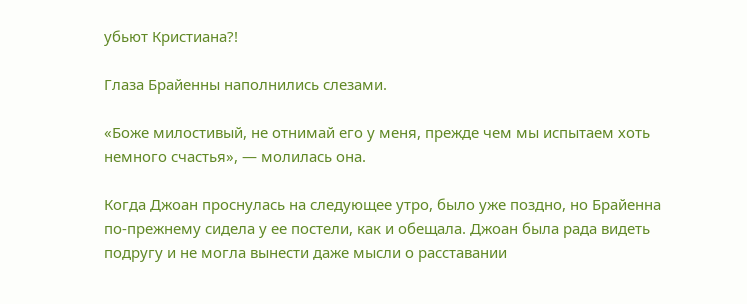убьют Кристиана?!

Глаза Брайенны наполнились слезами.

«Боже милостивый, не отнимай его у меня, прежде чем мы испытаем хоть немного счастья», — молилась она.

Когда Джоан проснулась на следующее утро, было уже поздно, но Брайенна по-прежнему сидела у ее постели, как и обещала. Джоан была рада видеть подругу и не могла вынести даже мысли о расставании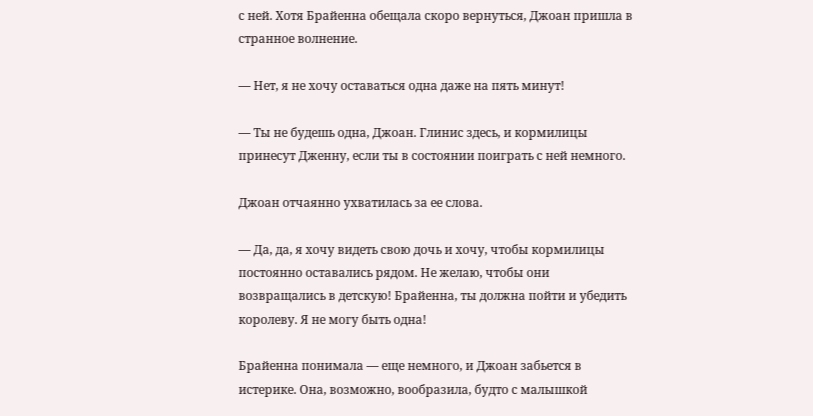с ней. Хотя Брайенна обещала скоро вернуться, Джоан пришла в странное волнение.

— Нет, я не хочу оставаться одна даже на пять минут!

— Ты не будешь одна, Джоан. Глинис здесь, и кормилицы принесут Дженну, если ты в состоянии поиграть с ней немного.

Джоан отчаянно ухватилась за ее слова.

— Да, да, я хочу видеть свою дочь и хочу, чтобы кормилицы постоянно оставались рядом. Не желаю, чтобы они возвращались в детскую! Брайенна, ты должна пойти и убедить королеву. Я не могу быть одна!

Брайенна понимала — еще немного, и Джоан забьется в истерике. Она, возможно, вообразила, будто с малышкой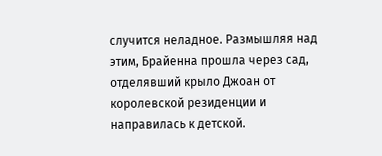случится неладное. Размышляя над этим, Брайенна прошла через сад, отделявший крыло Джоан от королевской резиденции и направилась к детской.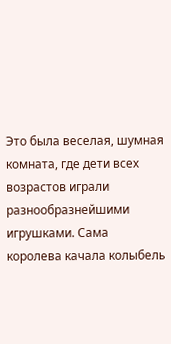Это была веселая, шумная комната, где дети всех возрастов играли разнообразнейшими игрушками. Сама королева качала колыбель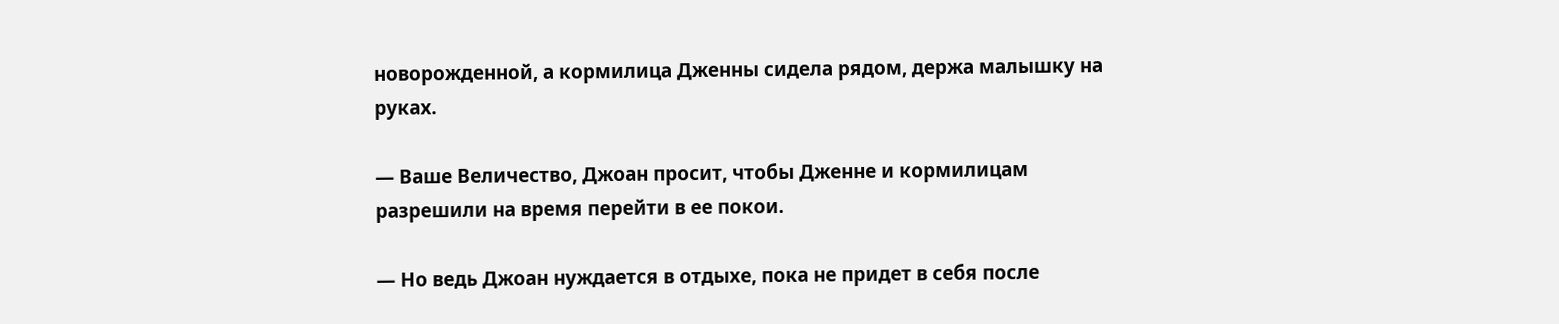новорожденной, а кормилица Дженны сидела рядом, держа малышку на руках.

— Ваше Величество, Джоан просит, чтобы Дженне и кормилицам разрешили на время перейти в ее покои.

— Но ведь Джоан нуждается в отдыхе, пока не придет в себя после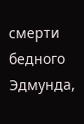смерти бедного Эдмунда,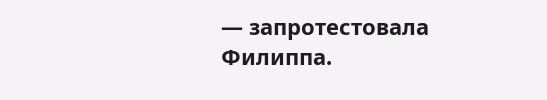— запротестовала Филиппа.